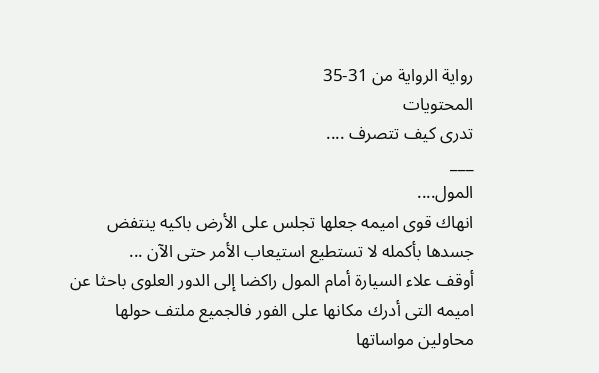رواية الرواية من 31-35
المحتويات
تدرى كيف تتصرف ....
___
المول....
انهاك قوى اميمه جعلها تجلس على الأرض باكيه ينتفض جسدها بأكمله لا تستطيع استيعاب الأمر حتى الآن ...
أوقف علاء السيارة أمام المول راكضا إلى الدور العلوى باحثا عن اميمه التى أدرك مكانها على الفور فالجميع ملتف حولها محاولين مواساتها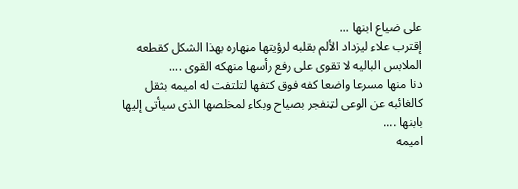على ضياع ابنها ...
إقترب علاء ليزداد الألم بقلبه لرؤيتها مڼهاره بهذا الشكل كقطعه الملابس الباليه لا تقوى على رفع رأسها منهكه القوى ....
دنا منها مسرعا واضعا كفه فوق كتفها لتلتفت له اميمه بثقل كالغائبه عن الوعى لټنفجر بصياح وبكاء لمخلصها الذى سيأتى إليها بابنها ....
اميمه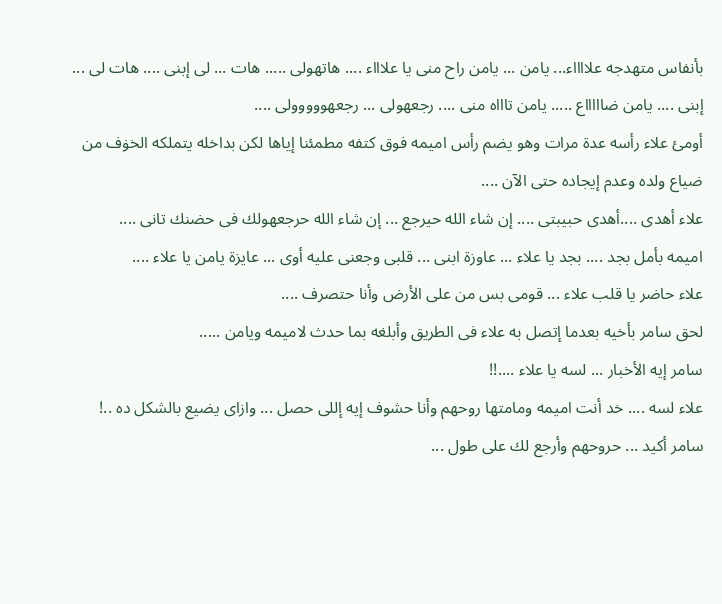بأنفاس متهدجه علااااء... يامن ... يامن راح منى يا علاااء .... هاتهولى ..... هات ... لى إبنى .... هات لى ... إبنى .... يامن ضاااااع ..... يامن تاااه منى .... رجعهولى ... رجعهووووولى ....
أومئ علاء رأسه عدة مرات وهو يضم رأس اميمه فوق كتفه مطمئنا إياها لكن بداخله يتملكه الخۏف من ضياع ولده وعدم إيجاده حتى الآن ....
علاء أهدى ....أهدى حبيبتى .... إن شاء الله حيرجع ... إن شاء الله حرجعهولك فى حضنك تانى ....
اميمه بأمل بجد .... بجد يا علاء ... عاوزة ابنى ... قلبى وجعنى عليه أوى ... عايزة يامن يا علاء ....
علاء حاضر يا قلب علاء ... قومى بس من على الأرض وأنا حتصرف ....
لحق سامر بأخيه بعدما إتصل به علاء فى الطريق وأبلغه بما حدث لاميمه ويامن .....
سامر إيه الأخبار ... لسه يا علاء ....!!
علاء لسه .... خد أنت اميمه ومامتها روحهم وأنا حشوف إيه إللى حصل ... وازاى يضيع بالشكل ده ..!
سامر أكيد ... حروحهم وأرجع لك على طول ...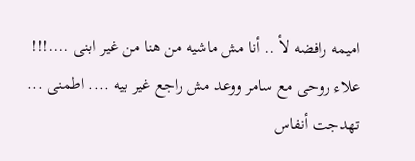اميمه رافضه لأ .. أنا مش ماشيه من هنا من غير ابنى ....!!!
علاء روحى مع سامر ووعد مش راجع غير بيه .... اطمنى ...
تهدجت أنفاس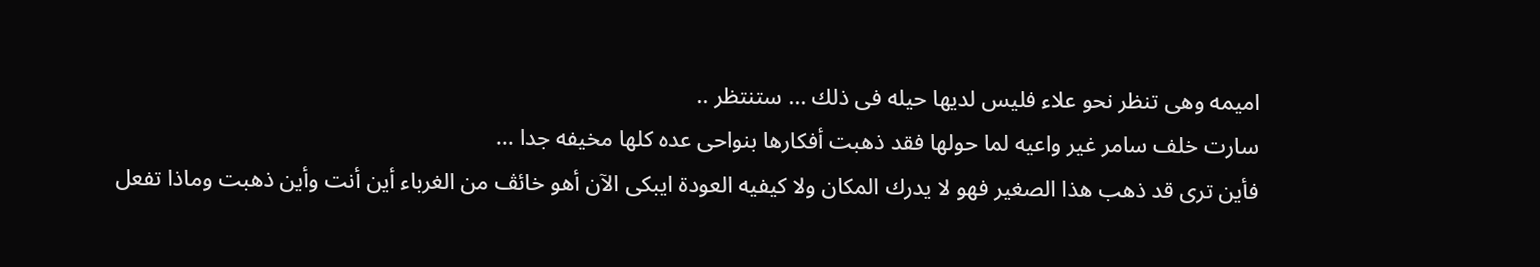اميمه وهى تنظر نحو علاء فليس لديها حيله فى ذلك ... ستنتظر ..
سارت خلف سامر غير واعيه لما حولها فقد ذهبت أفكارها بنواحى عده كلها مخيفه جدا ...
فأين ترى قد ذهب هذا الصغير فهو لا يدرك المكان ولا كيفيه العودة ايبكى الآن أهو خائڤ من الغرباء أين أنت وأين ذهبت وماذا تفعل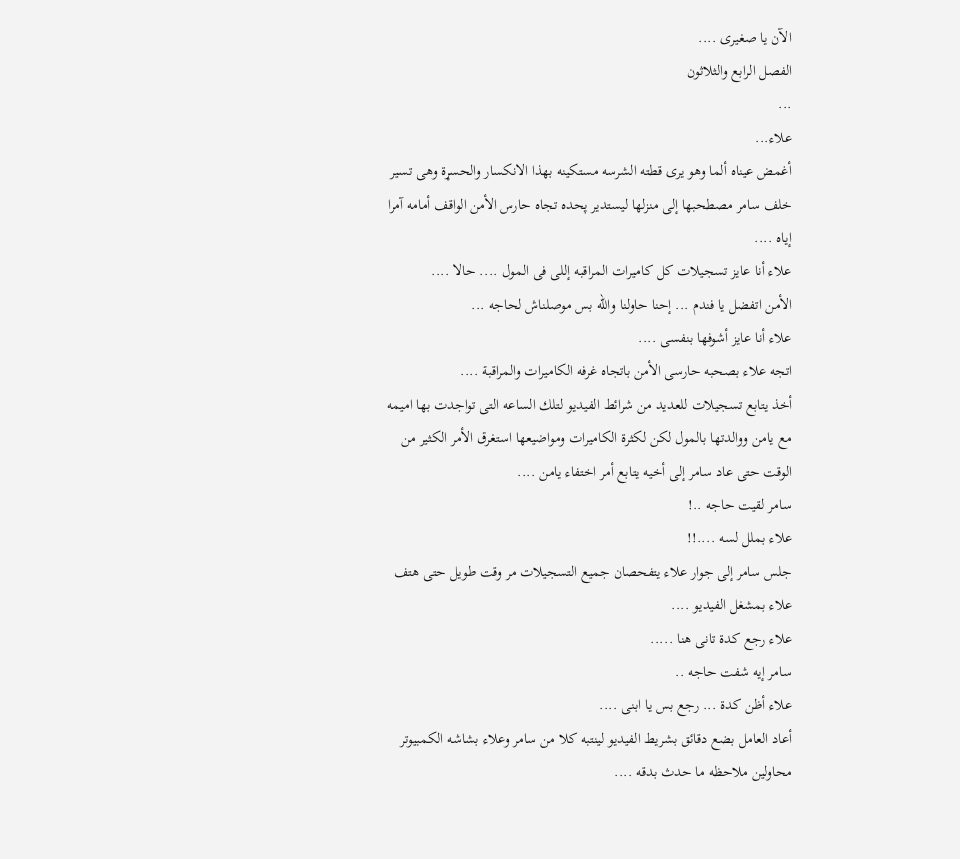الآن يا صغيرى ....
الفصل الرابع والثلاثون
...
علاء...
أغمض عيناه ألما وهو يرى قطته الشرسه مستكينه بهذا الانكسار والحسړة وهى تسير خلف سامر مصطحبها إلى منزلها ليستدير پحده تجاه حارس الأمن الواقف أمامه آمرا إياه ....
علاء أنا عايز تسجيلات كل كاميرات المراقبه إللى فى المول .... حالا ....
الأمن اتفضل يا فندم ... إحنا حاولنا والله بس موصلناش لحاجه ...
علاء أنا عايز أشوفها بنفسى ....
اتجه علاء بصحبه حارسى الأمن باتجاه غرفه الكاميرات والمراقبة ....
أخذ يتابع تسجيلات للعديد من شرائط الفيديو لتلك الساعه التى تواجدت بها اميمه مع يامن ووالدتها بالمول لكن لكثرة الكاميرات ومواضيعها استغرق الأمر الكثير من الوقت حتى عاد سامر إلى أخيه يتابع أمر اختفاء يامن ....
سامر لقيت حاجه ..!
علاء بملل لسه ....!!
جلس سامر إلى جوار علاء يتفحصان جميع التسجيلات مر وقت طويل حتى هتف علاء بمشغل الفيديو ....
علاء رجع كدة تانى هنا .....
سامر إيه شفت حاجه ..
علاء أظن كدة ... رجع بس يا ابنى ....
أعاد العامل بضع دقائق بشريط الفيديو لينتبه كلا من سامر وعلاء بشاشه الكمبيوتر محاولين ملاحظه ما حدث بدقه ....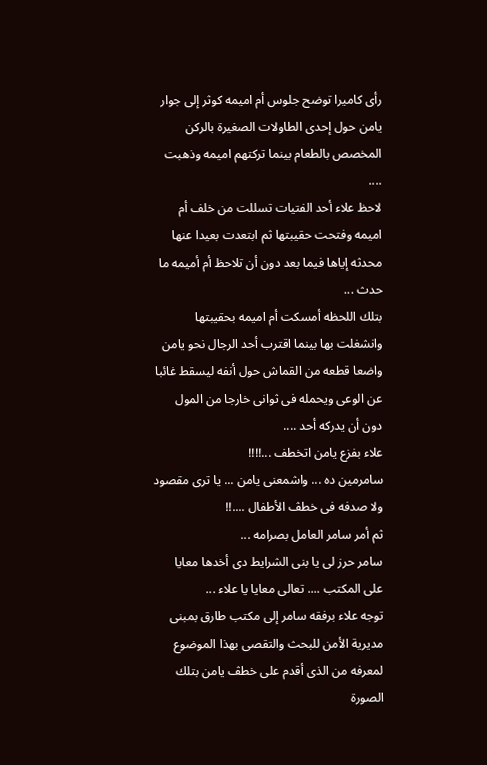رأى كاميرا توضح جلوس أم اميمه كوثر إلى جوار يامن حول إحدى الطاولات الصغيرة بالركن المخصص بالطعام بينما تركتهم اميمه وذهبت ....
لاحظ علاء أحد الفتيات تسللت من خلف أم اميمه وفتحت حقيبتها ثم ابتعدت بعيدا عنها محدثه إياها فيما بعد دون أن تلاحظ أم أميمه ما حدث ...
بتلك اللحظه أمسكت أم اميمه بحقيبتها وانشغلت بها بينما اقترب أحد الرجال نحو يامن واضعا قطعه من القماش حول أنفه ليسقط غائبا عن الوعى ويحمله فى ثوانى خارجا من المول دون أن يدركه أحد ....
علاء بفزع يامن اتخطف ...!!!!
سامرمين ده ... واشمعنى يامن ... يا ترى مقصود ولا صدفه فى خطڤ الأطفال ....!!
ثم أمر سامر العامل بصرامه ...
سامر حرز لى يا بنى الشرايط دى أخدها معايا على المكتب .... تعالى معايا يا علاء ...
توجه علاء برفقه سامر إلى مكتب طارق بمبنى مديرية الأمن للبحث والتقصى بهذا الموضوع لمعرفه من الذى أقدم على خطڤ يامن بتلك الصورة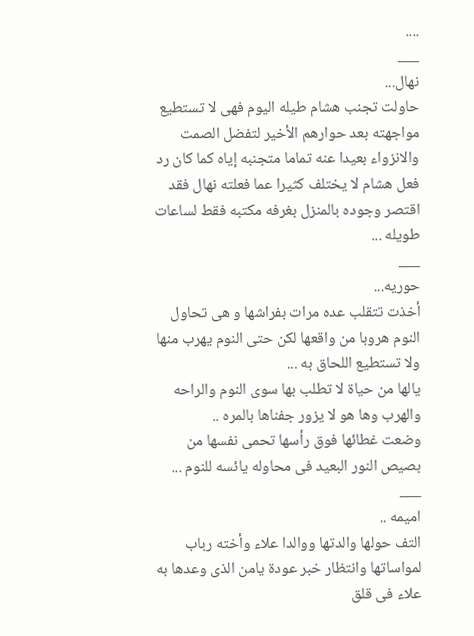....
___
نهال...
حاولت تجنب هشام طيله اليوم فهى لا تستطيع مواجهته بعد حوارهم الأخير لتفضل الصمت والانزواء بعيدا عنه تماما متجنبه إياه كما كان رد فعل هشام لا يختلف كثيرا عما فعلته نهال فقد اقتصر وجوده بالمنزل بغرفه مكتبه فقط لساعات طويله ...
___
حوريه...
أخذت تتقلب عده مرات بفراشها و هى تحاول النوم هروبا من واقعها لكن حتى النوم يهرب منها ولا تستطيع اللحاق به ...
يالها من حياة لا تطلب بها سوى النوم والراحه والهرب وها هو لا يزور جفناها بالمره ..
وضعت غطائها فوق رأسها تحمى نفسها من بصيص النور البعيد فى محاوله يائسه للنوم ...
___
اميمه ..
التف حولها والدتها ووالدا علاء وأخته رباب لمواساتها وانتظار خبر عودة يامن الذى وعدها به علاء فى قلق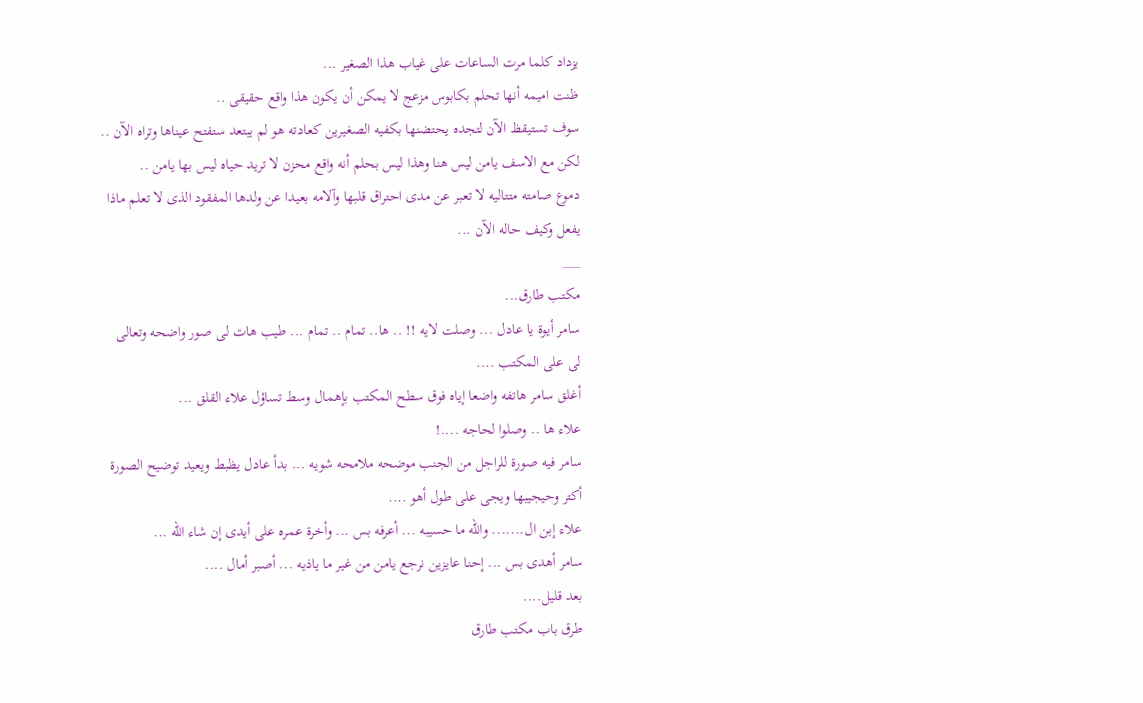يزداد كلما مرت الساعات على غياب هذا الصغير ...
ظنت اميمه أنها تحلم بكابوس مزعج لا يمكن أن يكون هذا واقع حقيقى ..
سوف تستيقظ الآن لتجده يحتضنها بكفيه الصغيرين كعادته هو لم يبتعد ستفتح عيناها وتراه الآن ..
لكن مع الاسف يامن ليس هنا وهذا ليس بحلم أنه واقع محزن لا تريد حياه ليس بها يامن ..
دموع صامته متتاليه لا تعبر عن مدى احتراق قلبها وآلامه بعيدا عن ولدها المفقود الذى لا تعلم ماذا يفعل وكيف حاله الآن ...
___
مكتب طارق...
سامر أيوة يا عادل ... وصلت لايه !! .. ها.. تمام .. تمام ... طيب هات لى صور واضحه وتعالى لى على المكتب ....
أغلق سامر هاتفه واضعا إياه فوق سطح المكتب بإهمال وسط تساؤل علاء القلق ...
علاء ها .. وصلوا لحاجه ....!
سامر فيه صورة للراجل من الجنب موضحه ملامحه شويه ... بدأ عادل يظبط ويعيد توضيح الصورة أكتر وحيجيبها ويجى على طول أهو ....
علاء إبن ال....... والله ما حسيبه ... أعرفه بس ... وأخرة عمره على أيدى إن شاء الله ...
سامر أهدى بس ... إحنا عايزين نرجع يامن من غير ما ياذيه ... أصبر أمال ....
بعد قليل....
طرق باب مكتب طارق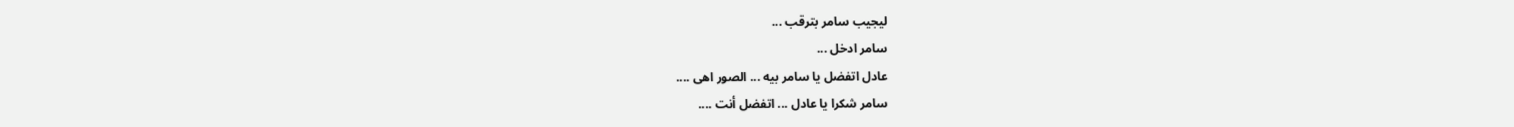ليجيب سامر بترقب ...
سامر ادخل ...
عادل اتفضل يا سامر بيه ... الصور اهى ....
سامر شكرا يا عادل ... اتفضل أنت ....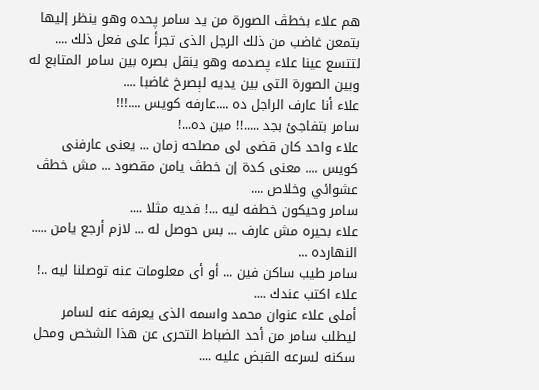هم علاء بخطڤ الصورة من يد سامر پحده وهو ينظر إليها بتمعن غاضب من ذلك الرجل الذى تجرأ على فعل ذلك ....
لتتسع عينا علاء پصدمه وهو ينقل بصره بين سامر المتابع له وبين الصورة التى بين يديه لېصرخ غاضبا ....
علاء أنا عارف الراجل ده ....عارفه كويس ....!!!
سامر بتفاجئ بجد .....!! مين ده...!
علاء واحد كان قضى لى مصلحه زمان ... يعنى عارفنى كويس .... معنى كدة إن خطڤ يامن مقصود ... مش خطڤ عشوائي وخلاص ....
سامر وحيكون خطفه ليه ...! فديه مثلا ....
علاء بحيره مش عارف ... بس حوصل له ... لازم أرجع يامن ..... النهارده ...
سامر طيب ساكن فين ... أو أى معلومات عنه توصلنا ليه ..!
علاء اكتب عندك ....
أملى علاء عنوان محمد واسمه الذى يعرفه عنه لسامر ليطلب سامر من أحد الضباط التحرى عن هذا الشخص ومحل سكنه لسرعه القبض عليه ....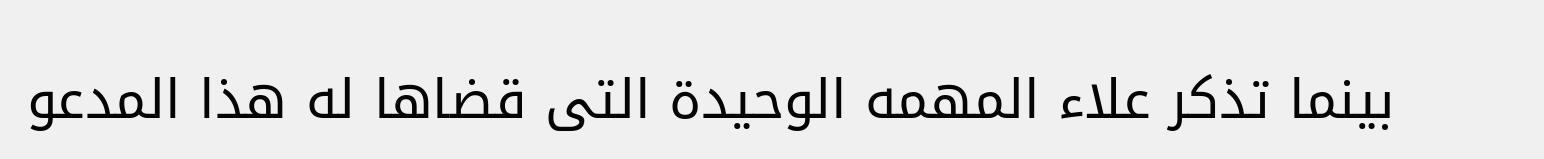بينما تذكر علاء المهمه الوحيدة التى قضاها له هذا المدعو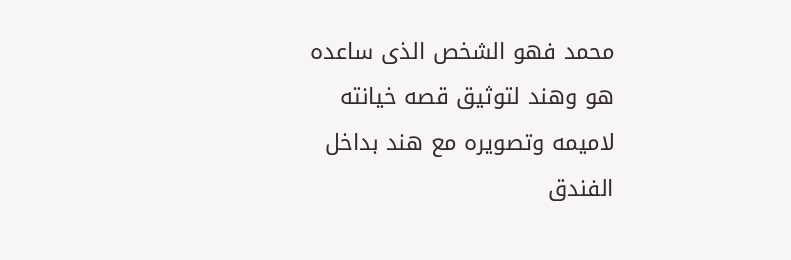محمد فهو الشخص الذى ساعده هو وهند لتوثيق قصه خيانته لاميمه وتصويره مع هند بداخل الفندق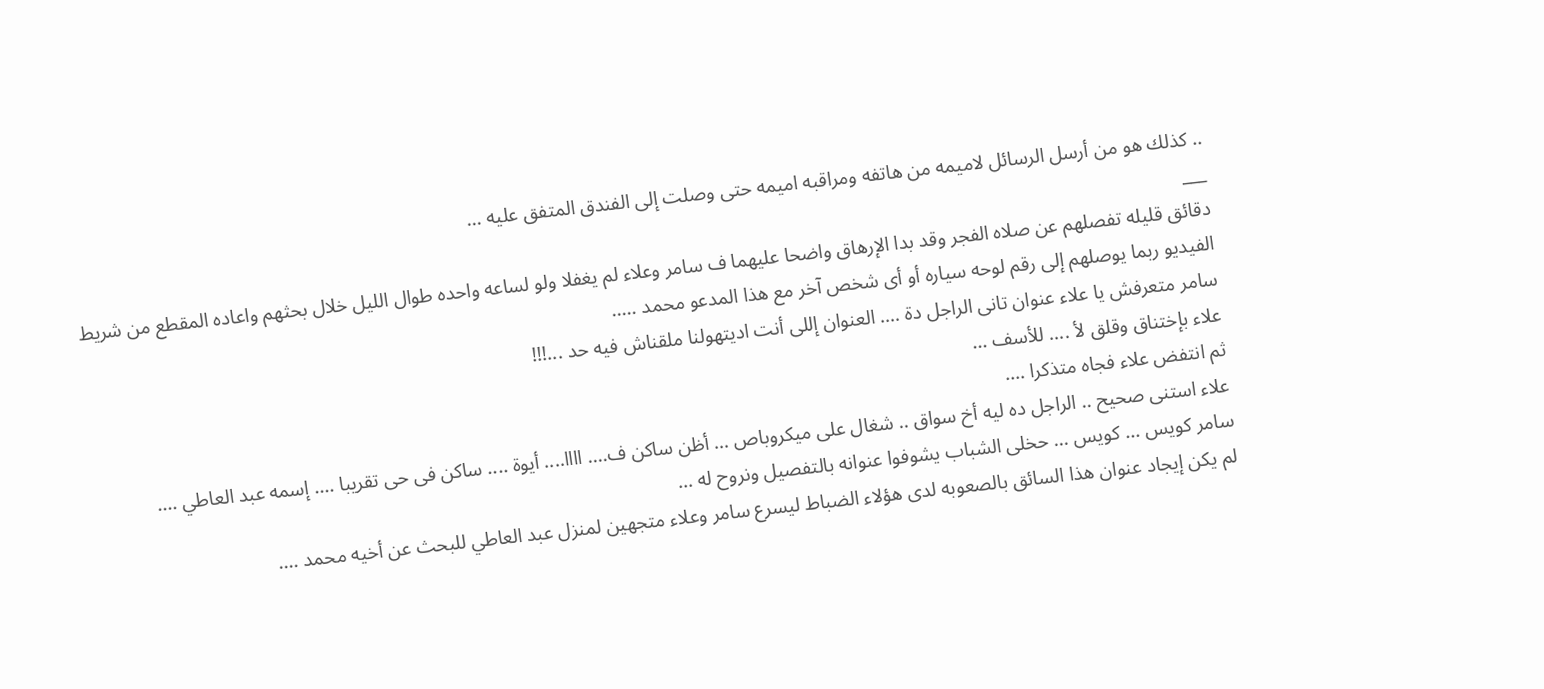.. كذلك هو من أرسل الرسائل لاميمه من هاتفه ومراقبه اميمه حتى وصلت إلى الفندق المتفق عليه ...
___
دقائق قليله تفصلهم عن صلاه الفجر وقد بدا الإرهاق واضحا عليهما ف سامر وعلاء لم يغفلا ولو لساعه واحده طوال الليل خلال بحثهم واعاده المقطع من شريط الفيديو ربما يوصلهم إلى رقم لوحه سياره أو أى شخص آخر مع هذا المدعو محمد .....
سامر متعرفش يا علاء عنوان تانى الراجل دة .... العنوان إللى أنت اديتهولنا ملقناش فيه حد ...!!!
علاء بإختناق وقلق لأ .... للأسف ...
ثم انتفض علاء فجاه متذكرا ....
علاء استنى صحيح .. الراجل ده ليه أخ سواق .. شغال على ميكروباص ... أظن ساكن ف.... اااا.... أيوة .... ساكن فى حى تقريبا .... إسمه عبد العاطي ....
سامر كويس ... كويس ... حخلى الشباب يشوفوا عنوانه بالتفصيل ونروح له ...
لم يكن إيجاد عنوان هذا السائق بالصعوبه لدى هؤلاء الضباط ليسرع سامر وعلاء متجهين لمنزل عبد العاطي للبحث عن أخيه محمد ....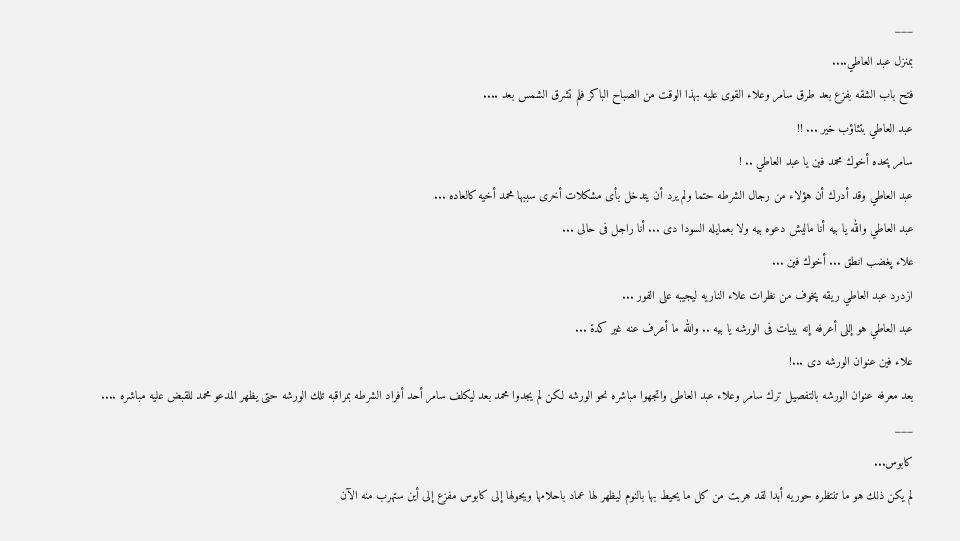___
بمنزل عبد العاطي....
فتح باب الشقه بفزع بعد طرق سامر وعلاء القوى عليه بهذا الوقت من الصباح الباكر فلم تشرق الشمس بعد ....
عبد العاطي بتثاؤب خير ... !!
سامر پحده أخوك محمد فين يا عبد العاطي .. !
عبد العاطي وقد أدرك أن هؤلاء من رجال الشرطه حتما ولم يرد أن يتدخل بأى مشكلات أخرى سببها محمد أخيه كالعاده ...
عبد العاطي والله يا بيه أنا ماليش دعوه بيه ولا بعمايله السودا دى ... أنا راجل فى حالى ...
علاء پغضب انطق ... أخوك فين ...
ازدرد عبد العاطي ريقه پخوف من نظرات علاء الناريه ليجيبه على الفور ...
عبد العاطي هو إللى أعرفه إنه بيبات فى الورشه يا بيه .. والله ما أعرف عنه غير كدة ...
علاء فين عنوان الورشه دى ...!
بعد معرفه عنوان الورشه بالتفصيل ترك سامر وعلاء عبد العاطى واتجهوا مباشره نحو الورشه لكن لم يجدوا محمد بعد ليكلف سامر أحد أفراد الشرطه بمراقبه تلك الورشه حتى يظهر المدعو محمد للقبض عليه مباشره ....
___
كابوس...
لم يكن ذلك هو ما تنتظره حوريه أبدا لقد هربت من كل ما يحيط بها بالنوم ليظهر لها عماد باحلامها ويحولها إلى كابوس مفزع إلى أين ستهرب منه الآن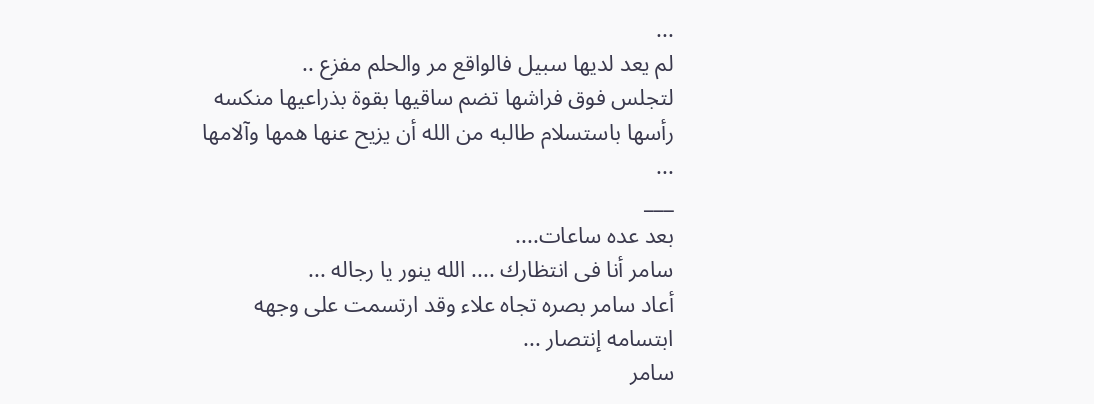...
لم يعد لديها سبيل فالواقع مر والحلم مفزع ..
لتجلس فوق فراشها تضم ساقيها بقوة بذراعيها منكسه رأسها باستسلام طالبه من الله أن يزيح عنها همها وآلامها ...
___
بعد عده ساعات....
سامر أنا فى انتظارك .... الله ينور يا رجاله ...
أعاد سامر بصره تجاه علاء وقد ارتسمت على وجهه ابتسامه إنتصار ...
سامر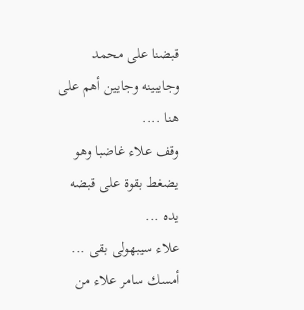قبضنا على محمد وجايبينه وجايين أهم على هنا ....
وقف علاء غاضبا وهو يضغط بقوة على قبضه يده ...
علاء سيبهولى بقى ...
أمسك سامر علاء من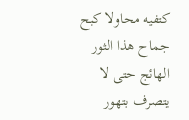كتفيه محاولا كبح جماح هذا الثور الهائج حتى لا يتصرف بتهور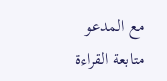مع المدعو
متابعة القراءة